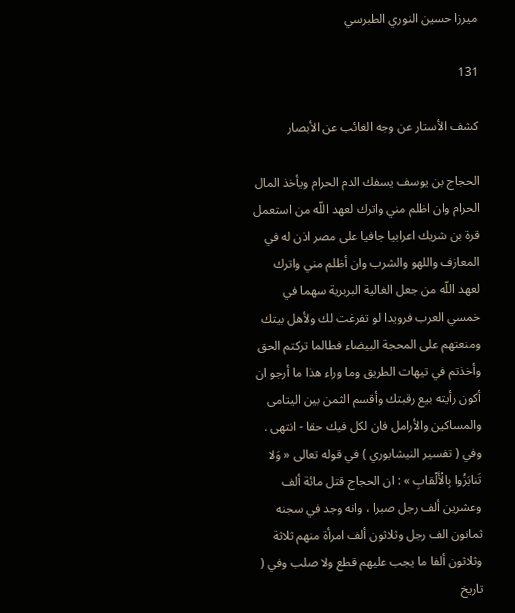ميرزا حسين النوري الطبرسي

131

كشف الأستار عن وجه الغائب عن الأبصار

الحجاج بن يوسف يسفك الدم الحرام ويأخذ المال الحرام وان اظلم مني واترك لعهد اللّه من استعمل قرة بن شريك اعرابيا جافيا على مصر اذن له في المعازف واللهو والشرب وان أظلم مني واترك لعهد اللّه من جعل الغالية البربرية سهما في خمسي العرب فرويدا لو تفرغت لك ولأهل بيتك ومنعتهم على المحجة البيضاء فطالما تركتم الحق وأخذتم في تيهات الطريق وما وراء هذا ما أرجو ان أكون رأيته بيع رقبتك وأقسم الثمن بين اليتامى والمساكين والأرامل فان لكل فيك حقا - انتهى . وفي ( تفسير النيشابوري ) في قوله تعالى « وَلا تَنابَزُوا بِالْأَلْقابِ » : ان الحجاج قتل مائة ألف وعشرين ألف رجل صبرا ، وانه وجد في سجنه ثمانون الف رجل وثلاثون ألف امرأة منهم ثلاثة وثلاثون ألفا ما يجب عليهم قطع ولا صلب وفي ( تاريخ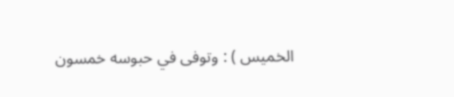الخميس ) : وتوفى في حبوسه خمسون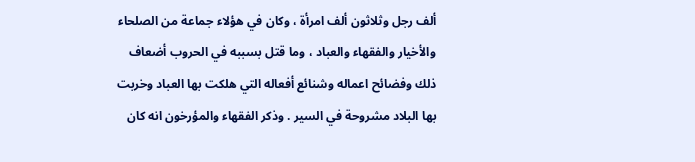ألف رجل وثلاثون ألف امرأة ، وكان في هؤلاء جماعة من الصلحاء والأخيار والفقهاء والعباد ، وما قتل بسببه في الحروب أضعاف ذلك وفضائح اعماله وشنائع أفعاله التي هلكت بها العباد وخربت بها البلاد مشروحة في السير . وذكر الفقهاء والمؤرخون انه كان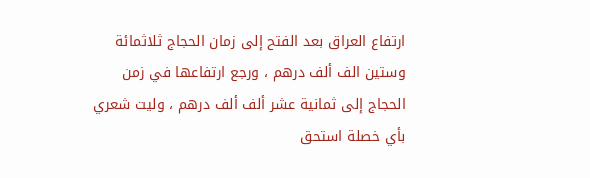ارتفاع العراق بعد الفتح إلى زمان الحجاج ثلاثمائة وستين الف ألف درهم ، ورجع ارتفاعها في زمن الحجاج إلى ثمانية عشر ألف ألف درهم ، وليت شعري بأي خصلة استحق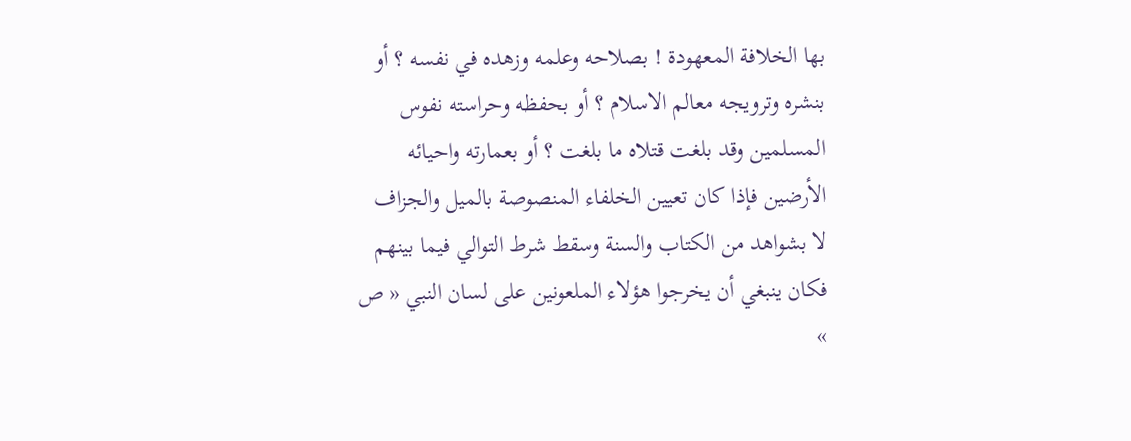بها الخلافة المعهودة ! بصلاحه وعلمه وزهده في نفسه ؟ أو بنشره وترويجه معالم الاسلام ؟ أو بحفظه وحراسته نفوس المسلمين وقد بلغت قتلاه ما بلغت ؟ أو بعمارته واحيائه الأرضين فإذا كان تعيين الخلفاء المنصوصة بالميل والجزاف لا بشواهد من الكتاب والسنة وسقط شرط التوالي فيما بينهم فكان ينبغي أن يخرجوا هؤلاء الملعونين على لسان النبي « ص »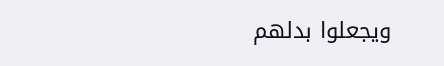ويجعلوا بدلهم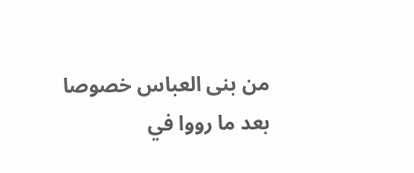من بنى العباس خصوصا بعد ما رووا في